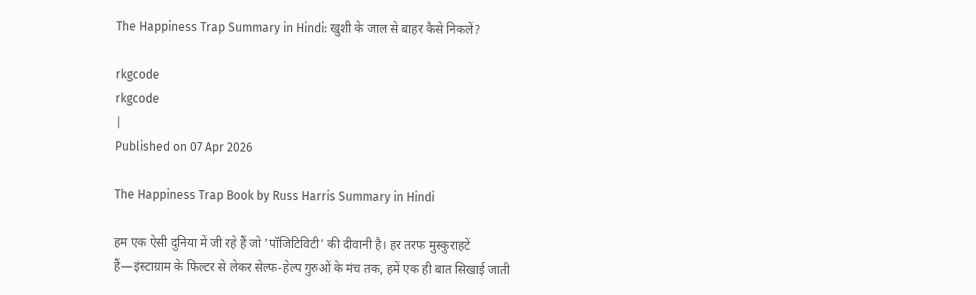The Happiness Trap Summary in Hindi: खुशी के जाल से बाहर कैसे निकलें?

rkgcode
rkgcode
|
Published on 07 Apr 2026

The Happiness Trap Book by Russ Harris Summary in Hindi

हम एक ऐसी दुनिया में जी रहे हैं जो 'पॉजिटिविटी' की दीवानी है। हर तरफ मुस्कुराहटें हैं—इंस्टाग्राम के फिल्टर से लेकर सेल्फ-हेल्प गुरुओं के मंच तक, हमें एक ही बात सिखाई जाती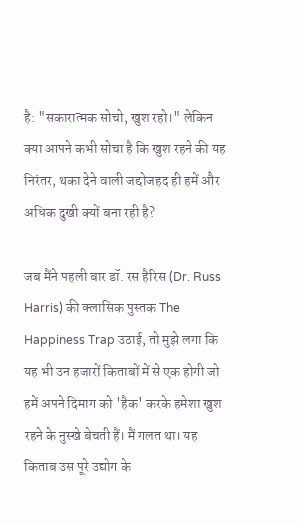है: "सकारात्मक सोचो, खुश रहो।" लेकिन क्या आपने कभी सोचा है कि खुश रहने की यह निरंतर, थका देने वाली जद्दोजहद ही हमें और अधिक दुखी क्यों बना रही है?

जब मैंने पहली बार डॉ. रस हैरिस (Dr. Russ Harris) की क्लासिक पुस्तक The Happiness Trap उठाई, तो मुझे लगा कि यह भी उन हजारों किताबों में से एक होगी जो हमें अपने दिमाग को 'हैक' करके हमेशा खुश रहने के नुस्खे बेचती हैं। मैं गलत था। यह किताब उस पूरे उद्योग के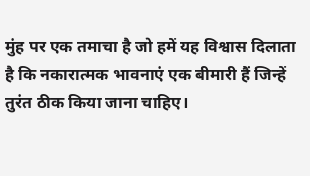मुंह पर एक तमाचा है जो हमें यह विश्वास दिलाता है कि नकारात्मक भावनाएं एक बीमारी हैं जिन्हें तुरंत ठीक किया जाना चाहिए।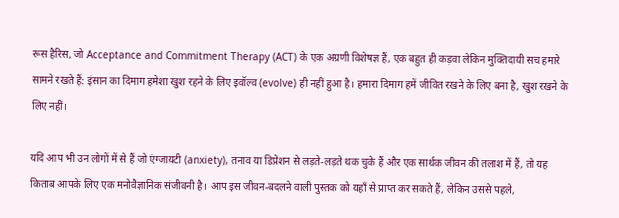रूस हैरिस, जो Acceptance and Commitment Therapy (ACT) के एक अग्रणी विशेषज्ञ हैं, एक बहुत ही कड़वा लेकिन मुक्तिदायी सच हमारे सामने रखते हैं: इंसान का दिमाग हमेशा खुश रहने के लिए इवॉल्व (evolve) ही नहीं हुआ है। हमारा दिमाग हमें जीवित रखने के लिए बना है, खुश रखने के लिए नहीं।

यदि आप भी उन लोगों में से हैं जो एंग्जायटी (anxiety), तनाव या डिप्रेशन से लड़ते-लड़ते थक चुके हैं और एक सार्थक जीवन की तलाश में हैं, तो यह किताब आपके लिए एक मनोवैज्ञानिक संजीवनी है। आप इस जीवन-बदलने वाली पुस्तक को यहाँ से प्राप्त कर सकते हैं, लेकिन उससे पहले,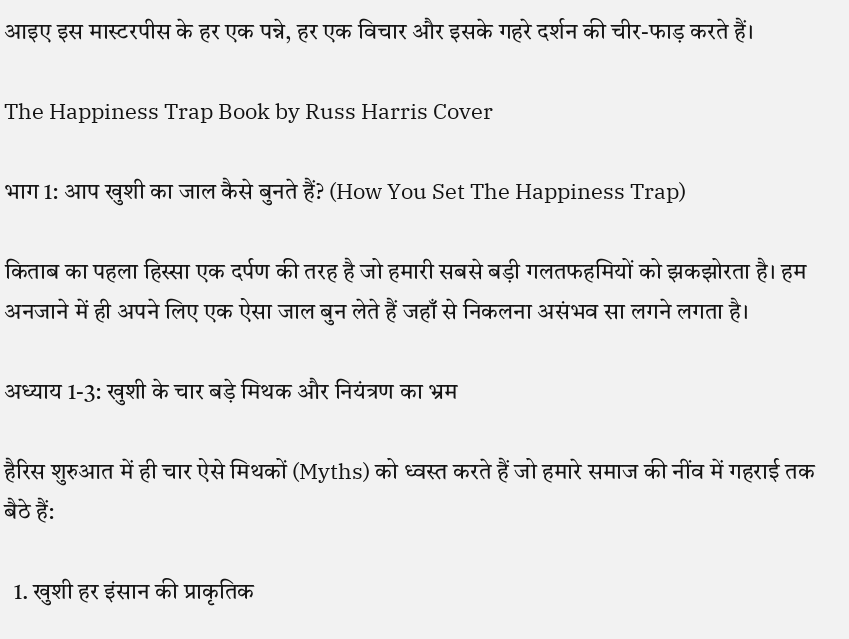आइए इस मास्टरपीस के हर एक पन्ने, हर एक विचार और इसके गहरे दर्शन की चीर-फाड़ करते हैं।

The Happiness Trap Book by Russ Harris Cover

भाग 1: आप खुशी का जाल कैसे बुनते हैं? (How You Set The Happiness Trap)

किताब का पहला हिस्सा एक दर्पण की तरह है जो हमारी सबसे बड़ी गलतफहमियों को झकझोरता है। हम अनजाने में ही अपने लिए एक ऐसा जाल बुन लेते हैं जहाँ से निकलना असंभव सा लगने लगता है।

अध्याय 1-3: खुशी के चार बड़े मिथक और नियंत्रण का भ्रम

हैरिस शुरुआत में ही चार ऐसे मिथकों (Myths) को ध्वस्त करते हैं जो हमारे समाज की नींव में गहराई तक बैठे हैं:

  1. खुशी हर इंसान की प्राकृतिक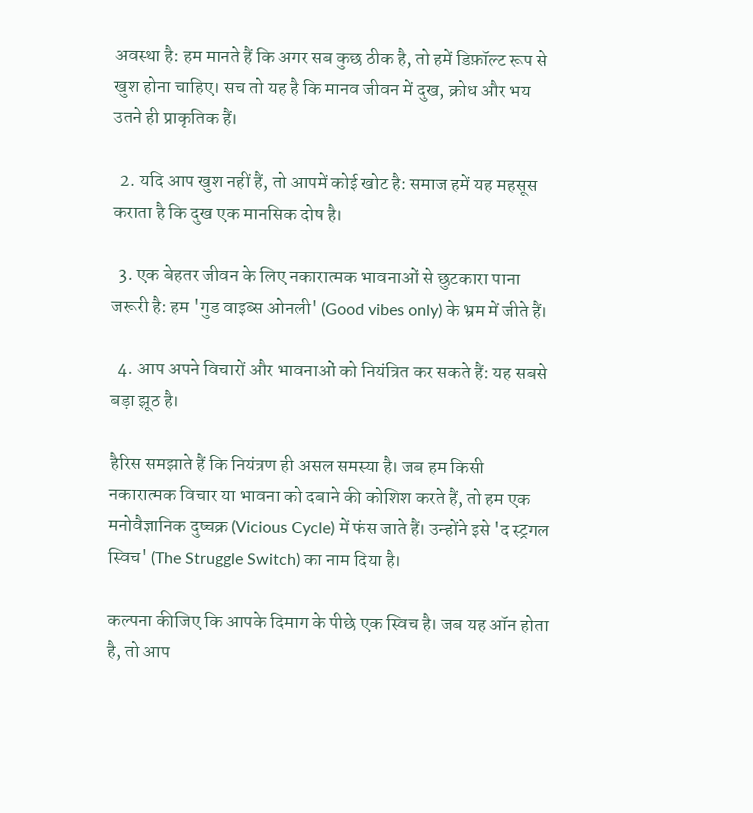अवस्था है: हम मानते हैं कि अगर सब कुछ ठीक है, तो हमें डिफ़ॉल्ट रूप से खुश होना चाहिए। सच तो यह है कि मानव जीवन में दुख, क्रोध और भय उतने ही प्राकृतिक हैं।

  2. यदि आप खुश नहीं हैं, तो आपमें कोई खोट है: समाज हमें यह महसूस कराता है कि दुख एक मानसिक दोष है।

  3. एक बेहतर जीवन के लिए नकारात्मक भावनाओं से छुटकारा पाना जरूरी है: हम 'गुड वाइब्स ओनली' (Good vibes only) के भ्रम में जीते हैं।

  4. आप अपने विचारों और भावनाओं को नियंत्रित कर सकते हैं: यह सबसे बड़ा झूठ है।

हैरिस समझाते हैं कि नियंत्रण ही असल समस्या है। जब हम किसी नकारात्मक विचार या भावना को दबाने की कोशिश करते हैं, तो हम एक मनोवैज्ञानिक दुष्चक्र (Vicious Cycle) में फंस जाते हैं। उन्होंने इसे 'द स्ट्रगल स्विच' (The Struggle Switch) का नाम दिया है।

कल्पना कीजिए कि आपके दिमाग के पीछे एक स्विच है। जब यह ऑन होता है, तो आप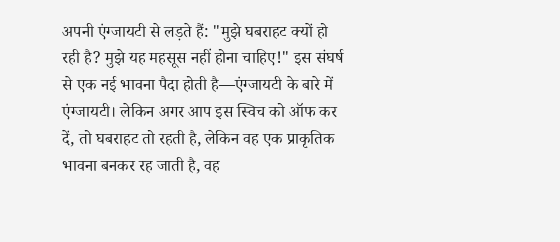अपनी एंग्जायटी से लड़ते हैं: "मुझे घबराहट क्यों हो रही है? मुझे यह महसूस नहीं होना चाहिए!" इस संघर्ष से एक नई भावना पैदा होती है—एंग्जायटी के बारे में एंग्जायटी। लेकिन अगर आप इस स्विच को ऑफ कर दें, तो घबराहट तो रहती है, लेकिन वह एक प्राकृतिक भावना बनकर रह जाती है, वह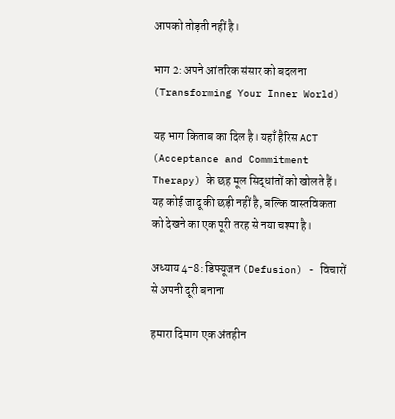आपको तोड़ती नहीं है।

भाग 2: अपने आंतरिक संसार को बदलना (Transforming Your Inner World)

यह भाग किताब का दिल है। यहाँ हैरिस ACT (Acceptance and Commitment Therapy) के छह मूल सिद्धांतों को खोलते हैं। यह कोई जादू की छड़ी नहीं है, बल्कि वास्तविकता को देखने का एक पूरी तरह से नया चश्मा है।

अध्याय 4-8: डिफ्यूजन (Defusion) - विचारों से अपनी दूरी बनाना

हमारा दिमाग एक अंतहीन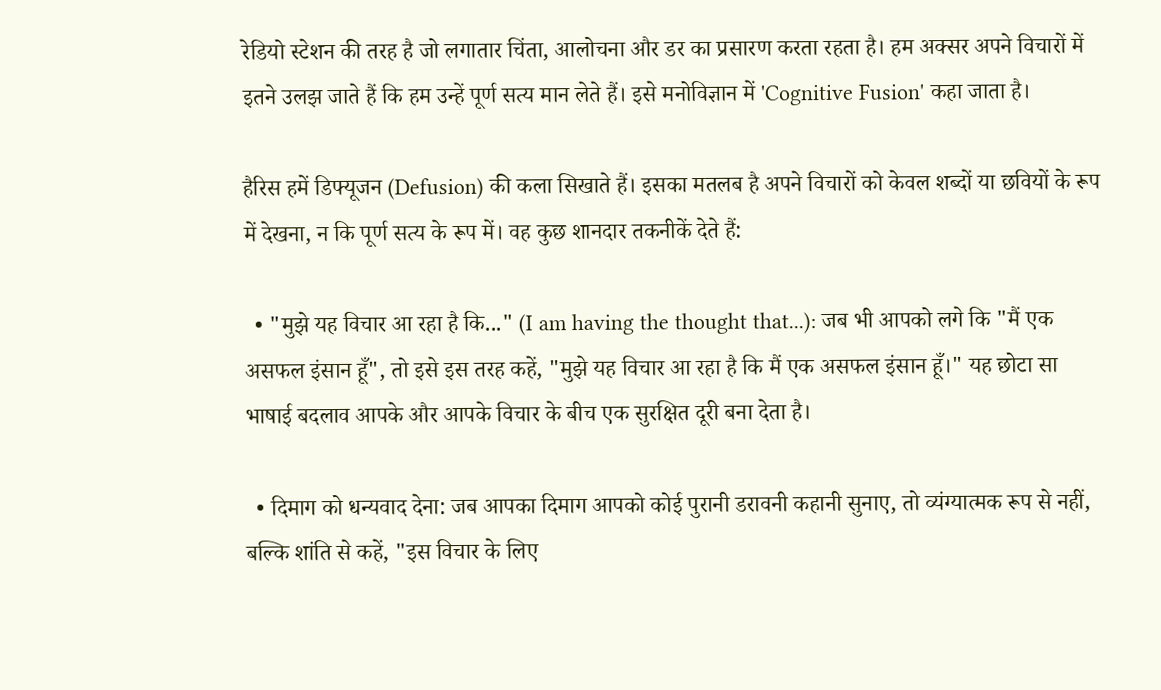रेडियो स्टेशन की तरह है जो लगातार चिंता, आलोचना और डर का प्रसारण करता रहता है। हम अक्सर अपने विचारों में इतने उलझ जाते हैं कि हम उन्हें पूर्ण सत्य मान लेते हैं। इसे मनोविज्ञान में 'Cognitive Fusion' कहा जाता है।

हैरिस हमें डिफ्यूजन (Defusion) की कला सिखाते हैं। इसका मतलब है अपने विचारों को केवल शब्दों या छवियों के रूप में देखना, न कि पूर्ण सत्य के रूप में। वह कुछ शानदार तकनीकें देते हैं:

  • "मुझे यह विचार आ रहा है कि..." (I am having the thought that...): जब भी आपको लगे कि "मैं एक असफल इंसान हूँ", तो इसे इस तरह कहें, "मुझे यह विचार आ रहा है कि मैं एक असफल इंसान हूँ।" यह छोटा सा भाषाई बदलाव आपके और आपके विचार के बीच एक सुरक्षित दूरी बना देता है।

  • दिमाग को धन्यवाद देना: जब आपका दिमाग आपको कोई पुरानी डरावनी कहानी सुनाए, तो व्यंग्यात्मक रूप से नहीं, बल्कि शांति से कहें, "इस विचार के लिए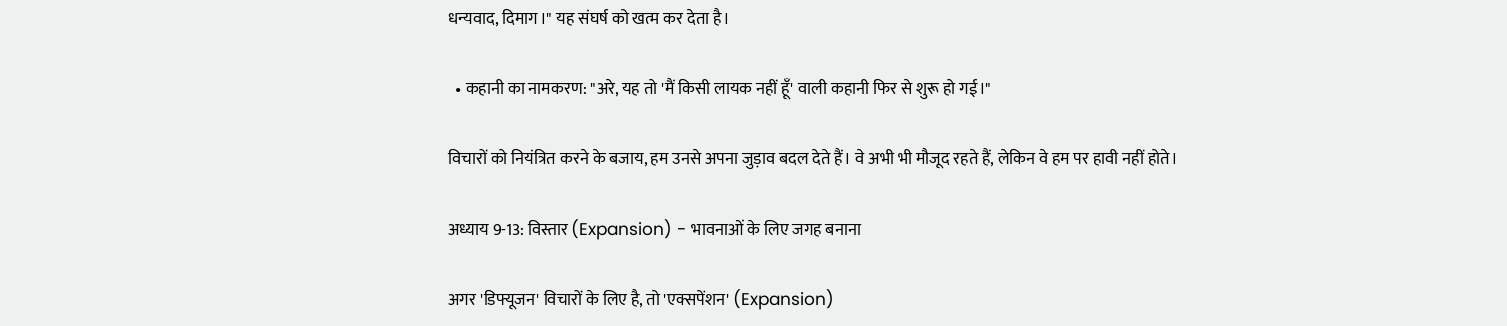धन्यवाद, दिमाग।" यह संघर्ष को खत्म कर देता है।

  • कहानी का नामकरण: "अरे, यह तो 'मैं किसी लायक नहीं हूँ' वाली कहानी फिर से शुरू हो गई।"

विचारों को नियंत्रित करने के बजाय, हम उनसे अपना जुड़ाव बदल देते हैं। वे अभी भी मौजूद रहते हैं, लेकिन वे हम पर हावी नहीं होते।

अध्याय 9-13: विस्तार (Expansion) - भावनाओं के लिए जगह बनाना

अगर 'डिफ्यूजन' विचारों के लिए है, तो 'एक्सपेंशन' (Expansion)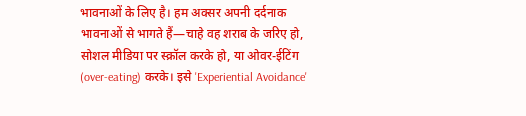भावनाओं के लिए है। हम अक्सर अपनी दर्दनाक भावनाओं से भागते हैं—चाहे वह शराब के जरिए हो, सोशल मीडिया पर स्क्रॉल करके हो, या ओवर-ईटिंग (over-eating) करके। इसे 'Experiential Avoidance'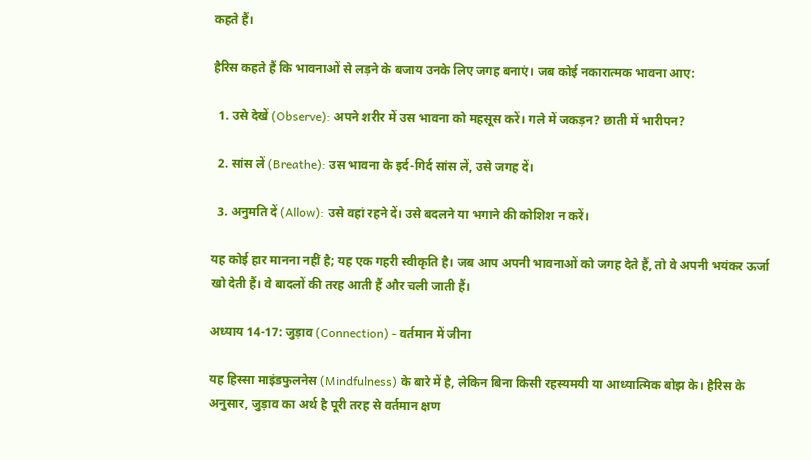कहते हैं।

हैरिस कहते हैं कि भावनाओं से लड़ने के बजाय उनके लिए जगह बनाएं। जब कोई नकारात्मक भावना आए:

  1. उसे देखें (Observe): अपने शरीर में उस भावना को महसूस करें। गले में जकड़न? छाती में भारीपन?

  2. सांस लें (Breathe): उस भावना के इर्द-गिर्द सांस लें, उसे जगह दें।

  3. अनुमति दें (Allow): उसे वहां रहने दें। उसे बदलने या भगाने की कोशिश न करें।

यह कोई हार मानना नहीं है; यह एक गहरी स्वीकृति है। जब आप अपनी भावनाओं को जगह देते हैं, तो वे अपनी भयंकर ऊर्जा खो देती हैं। वे बादलों की तरह आती हैं और चली जाती हैं।

अध्याय 14-17: जुड़ाव (Connection) - वर्तमान में जीना

यह हिस्सा माइंडफुलनेस (Mindfulness) के बारे में है, लेकिन बिना किसी रहस्यमयी या आध्यात्मिक बोझ के। हैरिस के अनुसार, जुड़ाव का अर्थ है पूरी तरह से वर्तमान क्षण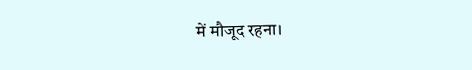में मौजूद रहना।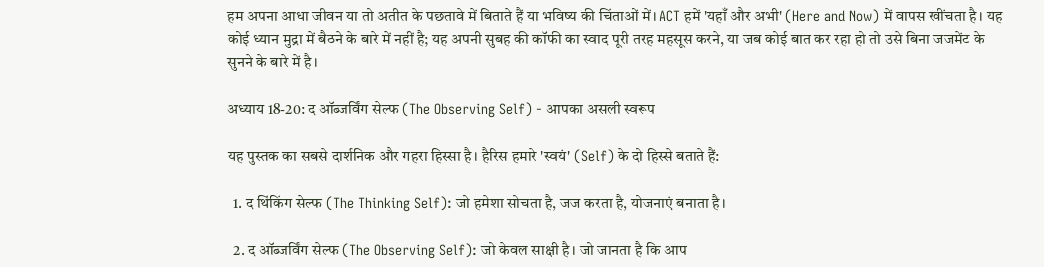हम अपना आधा जीवन या तो अतीत के पछतावे में बिताते हैं या भविष्य की चिंताओं में। ACT हमें 'यहाँ और अभी' (Here and Now) में वापस खींचता है। यह कोई ध्यान मुद्रा में बैठने के बारे में नहीं है; यह अपनी सुबह की कॉफी का स्वाद पूरी तरह महसूस करने, या जब कोई बात कर रहा हो तो उसे बिना जजमेंट के सुनने के बारे में है।

अध्याय 18-20: द ऑब्जर्विंग सेल्फ (The Observing Self) - आपका असली स्वरूप

यह पुस्तक का सबसे दार्शनिक और गहरा हिस्सा है। हैरिस हमारे 'स्वयं' (Self) के दो हिस्से बताते हैं:

  1. द थिंकिंग सेल्फ (The Thinking Self): जो हमेशा सोचता है, जज करता है, योजनाएं बनाता है।

  2. द ऑब्जर्विंग सेल्फ (The Observing Self): जो केवल साक्षी है। जो जानता है कि आप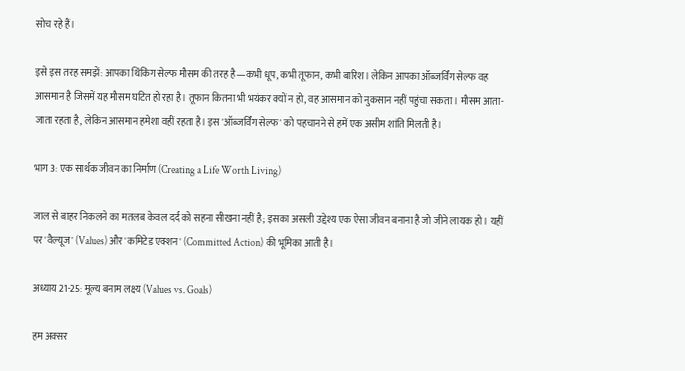सोच रहे हैं।

इसे इस तरह समझें: आपका थिंकिंग सेल्फ मौसम की तरह है—कभी धूप, कभी तूफान, कभी बारिश। लेकिन आपका ऑब्जर्विंग सेल्फ वह आसमान है जिसमें यह मौसम घटित हो रहा है। तूफान कितना भी भयंकर क्यों न हो, वह आसमान को नुकसान नहीं पहुंचा सकता। मौसम आता-जाता रहता है, लेकिन आसमान हमेशा वहीं रहता है। इस 'ऑब्जर्विंग सेल्फ' को पहचानने से हमें एक असीम शांति मिलती है।

भाग 3: एक सार्थक जीवन का निर्माण (Creating a Life Worth Living)

जाल से बाहर निकलने का मतलब केवल दर्द को सहना सीखना नहीं है; इसका असली उद्देश्य एक ऐसा जीवन बनाना है जो जीने लायक हो। यहीं पर 'वैल्यूज' (Values) और 'कमिटेड एक्शन' (Committed Action) की भूमिका आती है।

अध्याय 21-25: मूल्य बनाम लक्ष्य (Values vs. Goals)

हम अक्सर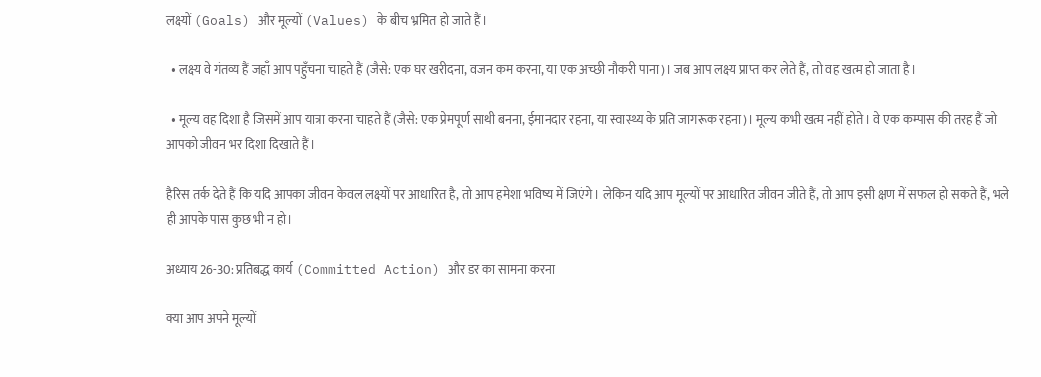लक्ष्यों (Goals) और मूल्यों (Values) के बीच भ्रमित हो जाते हैं।

  • लक्ष्य वे गंतव्य हैं जहाँ आप पहुँचना चाहते हैं (जैसे: एक घर खरीदना, वजन कम करना, या एक अच्छी नौकरी पाना)। जब आप लक्ष्य प्राप्त कर लेते हैं, तो वह खत्म हो जाता है।

  • मूल्य वह दिशा है जिसमें आप यात्रा करना चाहते हैं (जैसे: एक प्रेमपूर्ण साथी बनना, ईमानदार रहना, या स्वास्थ्य के प्रति जागरूक रहना)। मूल्य कभी खत्म नहीं होते। वे एक कम्पास की तरह हैं जो आपको जीवन भर दिशा दिखाते हैं।

हैरिस तर्क देते हैं कि यदि आपका जीवन केवल लक्ष्यों पर आधारित है, तो आप हमेशा भविष्य में जिएंगे। लेकिन यदि आप मूल्यों पर आधारित जीवन जीते हैं, तो आप इसी क्षण में सफल हो सकते हैं, भले ही आपके पास कुछ भी न हो।

अध्याय 26-30: प्रतिबद्ध कार्य (Committed Action) और डर का सामना करना

क्या आप अपने मूल्यों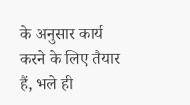के अनुसार कार्य करने के लिए तैयार हैं, भले ही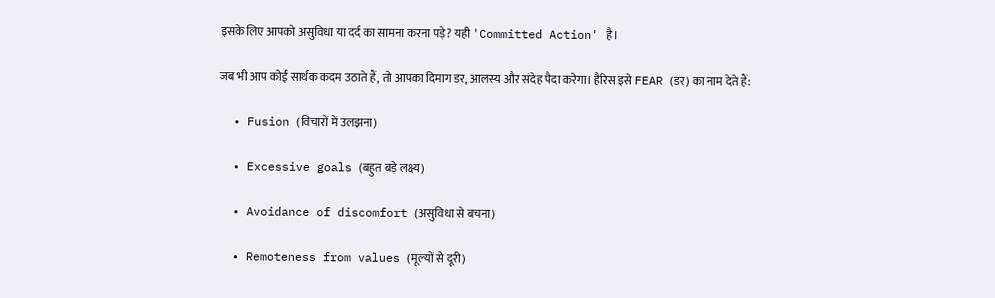इसके लिए आपको असुविधा या दर्द का सामना करना पड़े? यही 'Committed Action' है।

जब भी आप कोई सार्थक कदम उठाते हैं, तो आपका दिमाग डर, आलस्य और संदेह पैदा करेगा। हैरिस इसे FEAR (डर) का नाम देते हैं:

  • Fusion (विचारों में उलझना)

  • Excessive goals (बहुत बड़े लक्ष्य)

  • Avoidance of discomfort (असुविधा से बचना)

  • Remoteness from values (मूल्यों से दूरी)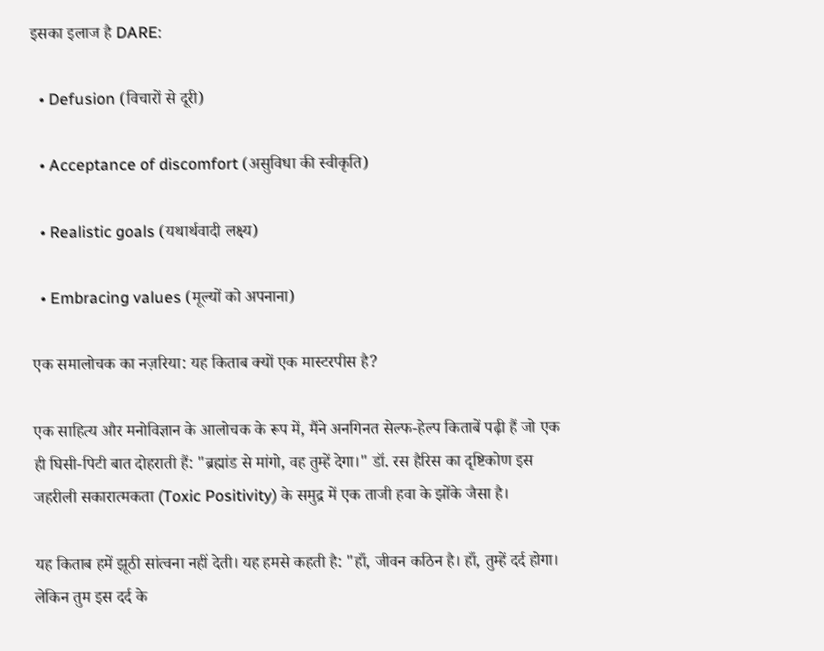इसका इलाज है DARE:

  • Defusion (विचारों से दूरी)

  • Acceptance of discomfort (असुविधा की स्वीकृति)

  • Realistic goals (यथार्थवादी लक्ष्य)

  • Embracing values (मूल्यों को अपनाना)

एक समालोचक का नज़रिया: यह किताब क्यों एक मास्टरपीस है?

एक साहित्य और मनोविज्ञान के आलोचक के रूप में, मैंने अनगिनत सेल्फ-हेल्प किताबें पढ़ी हैं जो एक ही घिसी-पिटी बात दोहराती हैं: "ब्रह्मांड से मांगो, वह तुम्हें देगा।" डॉ. रस हैरिस का दृष्टिकोण इस जहरीली सकारात्मकता (Toxic Positivity) के समुद्र में एक ताजी हवा के झोंके जैसा है।

यह किताब हमें झूठी सांत्वना नहीं देती। यह हमसे कहती है: "हाँ, जीवन कठिन है। हाँ, तुम्हें दर्द होगा। लेकिन तुम इस दर्द के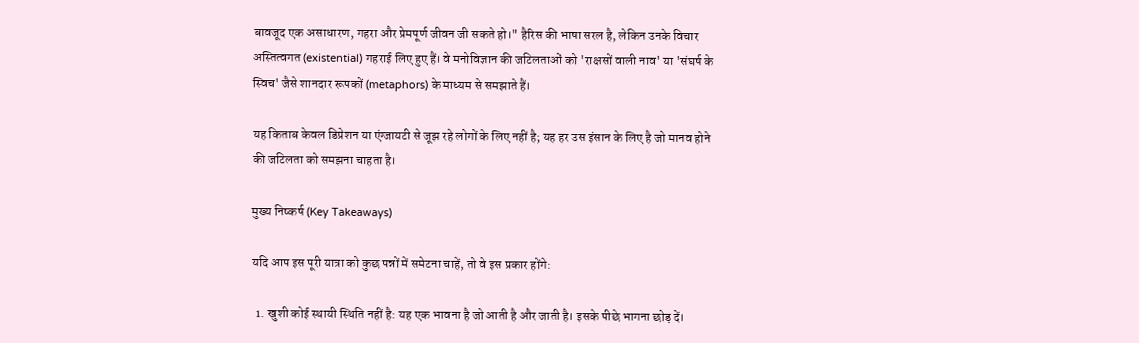बावजूद एक असाधारण, गहरा और प्रेमपूर्ण जीवन जी सकते हो।" हैरिस की भाषा सरल है, लेकिन उनके विचार अस्तित्वगत (existential) गहराई लिए हुए हैं। वे मनोविज्ञान की जटिलताओं को 'राक्षसों वाली नाव' या 'संघर्ष के स्विच' जैसे शानदार रूपकों (metaphors) के माध्यम से समझाते हैं।

यह किताब केवल डिप्रेशन या एंग्जायटी से जूझ रहे लोगों के लिए नहीं है; यह हर उस इंसान के लिए है जो मानव होने की जटिलता को समझना चाहता है।

मुख्य निष्कर्ष (Key Takeaways)

यदि आप इस पूरी यात्रा को कुछ पन्नों में समेटना चाहें, तो वे इस प्रकार होंगे:

  1. खुशी कोई स्थायी स्थिति नहीं है: यह एक भावना है जो आती है और जाती है। इसके पीछे भागना छोड़ दें।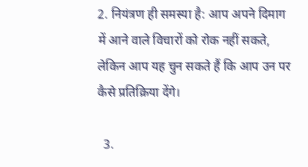2. नियंत्रण ही समस्या है: आप अपने दिमाग में आने वाले विचारों को रोक नहीं सकते, लेकिन आप यह चुन सकते हैं कि आप उन पर कैसे प्रतिक्रिया देंगे।

  3.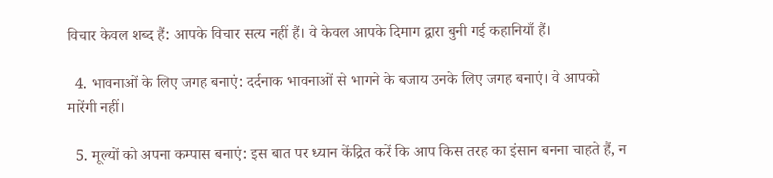विचार केवल शब्द हैं: आपके विचार सत्य नहीं हैं। वे केवल आपके दिमाग द्वारा बुनी गई कहानियाँ हैं।

  4. भावनाओं के लिए जगह बनाएं: दर्दनाक भावनाओं से भागने के बजाय उनके लिए जगह बनाएं। वे आपको मारेंगी नहीं।

  5. मूल्यों को अपना कम्पास बनाएं: इस बात पर ध्यान केंद्रित करें कि आप किस तरह का इंसान बनना चाहते हैं, न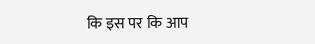कि इस पर कि आप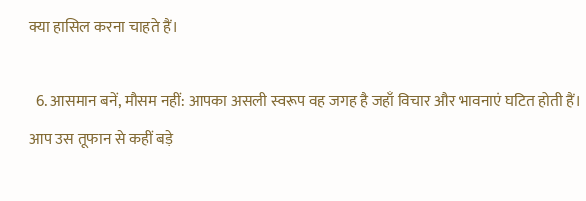क्या हासिल करना चाहते हैं।

  6. आसमान बनें, मौसम नहीं: आपका असली स्वरूप वह जगह है जहाँ विचार और भावनाएं घटित होती हैं। आप उस तूफान से कहीं बड़े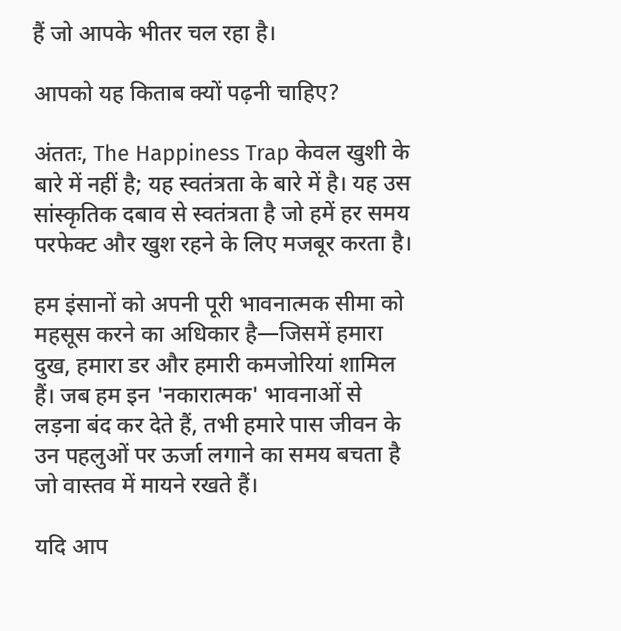हैं जो आपके भीतर चल रहा है।

आपको यह किताब क्यों पढ़नी चाहिए?

अंततः, The Happiness Trap केवल खुशी के बारे में नहीं है; यह स्वतंत्रता के बारे में है। यह उस सांस्कृतिक दबाव से स्वतंत्रता है जो हमें हर समय परफेक्ट और खुश रहने के लिए मजबूर करता है।

हम इंसानों को अपनी पूरी भावनात्मक सीमा को महसूस करने का अधिकार है—जिसमें हमारा दुख, हमारा डर और हमारी कमजोरियां शामिल हैं। जब हम इन 'नकारात्मक' भावनाओं से लड़ना बंद कर देते हैं, तभी हमारे पास जीवन के उन पहलुओं पर ऊर्जा लगाने का समय बचता है जो वास्तव में मायने रखते हैं।

यदि आप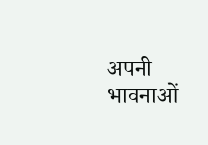अपनी भावनाओं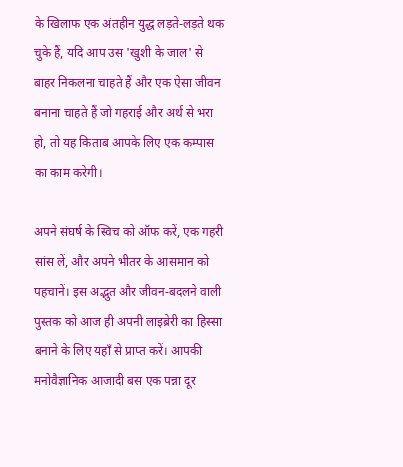के खिलाफ एक अंतहीन युद्ध लड़ते-लड़ते थक चुके हैं, यदि आप उस 'खुशी के जाल' से बाहर निकलना चाहते हैं और एक ऐसा जीवन बनाना चाहते हैं जो गहराई और अर्थ से भरा हो, तो यह किताब आपके लिए एक कम्पास का काम करेगी।

अपने संघर्ष के स्विच को ऑफ करें, एक गहरी सांस लें, और अपने भीतर के आसमान को पहचानें। इस अद्भुत और जीवन-बदलने वाली पुस्तक को आज ही अपनी लाइब्रेरी का हिस्सा बनाने के लिए यहाँ से प्राप्त करें। आपकी मनोवैज्ञानिक आजादी बस एक पन्ना दूर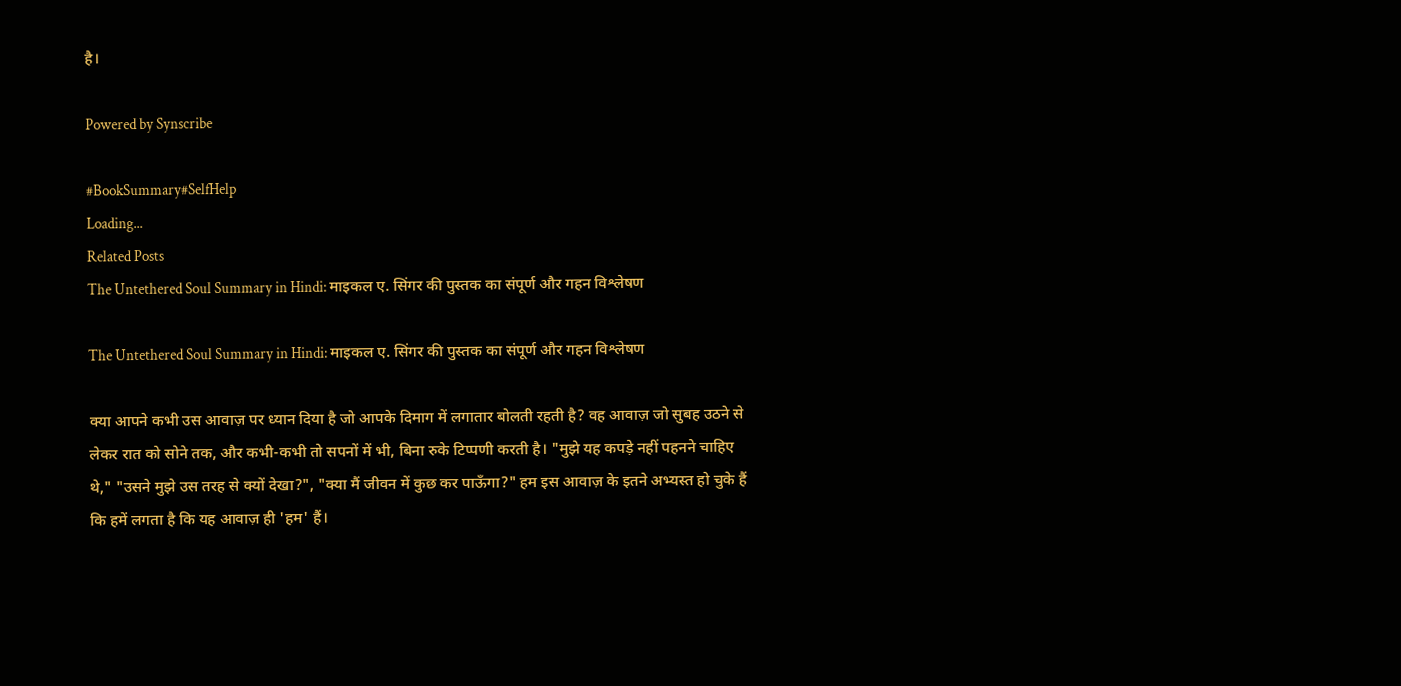है।

Powered by Synscribe

#BookSummary#SelfHelp
Loading...
Related Posts
The Untethered Soul Summary in Hindi: माइकल ए. सिंगर की पुस्तक का संपूर्ण और गहन विश्लेषण

The Untethered Soul Summary in Hindi: माइकल ए. सिंगर की पुस्तक का संपूर्ण और गहन विश्लेषण

क्या आपने कभी उस आवाज़ पर ध्यान दिया है जो आपके दिमाग में लगातार बोलती रहती है? वह आवाज़ जो सुबह उठने से लेकर रात को सोने तक, और कभी-कभी तो सपनों में भी, बिना रुके टिप्पणी करती है। "मुझे यह कपड़े नहीं पहनने चाहिए थे," "उसने मुझे उस तरह से क्यों देखा?", "क्या मैं जीवन में कुछ कर पाऊँगा?" हम इस आवाज़ के इतने अभ्यस्त हो चुके हैं कि हमें लगता है कि यह आवाज़ ही 'हम' हैं।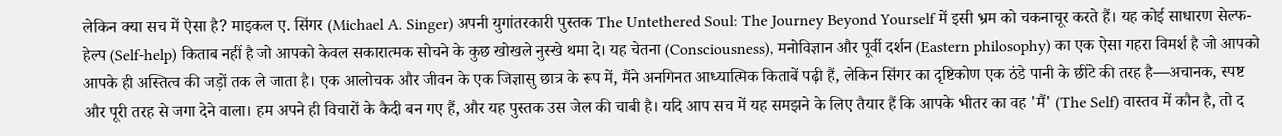लेकिन क्या सच में ऐसा है? माइकल ए. सिंगर (Michael A. Singer) अपनी युगांतरकारी पुस्तक The Untethered Soul: The Journey Beyond Yourself में इसी भ्रम को चकनाचूर करते हैं। यह कोई साधारण सेल्फ-हेल्प (Self-help) किताब नहीं है जो आपको केवल सकारात्मक सोचने के कुछ खोखले नुस्खे थमा दे। यह चेतना (Consciousness), मनोविज्ञान और पूर्वी दर्शन (Eastern philosophy) का एक ऐसा गहरा विमर्श है जो आपको आपके ही अस्तित्व की जड़ों तक ले जाता है। एक आलोचक और जीवन के एक जिज्ञासु छात्र के रूप में, मैंने अनगिनत आध्यात्मिक किताबें पढ़ी हैं, लेकिन सिंगर का दृष्टिकोण एक ठंडे पानी के छींटे की तरह है—अचानक, स्पष्ट और पूरी तरह से जगा देने वाला। हम अपने ही विचारों के कैदी बन गए हैं, और यह पुस्तक उस जेल की चाबी है। यदि आप सच में यह समझने के लिए तैयार हैं कि आपके भीतर का वह 'मैं' (The Self) वास्तव में कौन है, तो द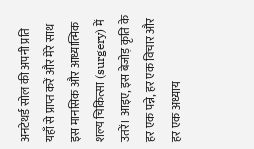अनटेथर्ड सोल की अपनी प्रति यहाँ से प्राप्त करें और मेरे साथ इस मानसिक और आध्यात्मिक शल्य चिकित्सा (surgery) में उतरें। आइए, इस बेजोड़ कृति के हर एक पन्ने, हर एक विचार और हर एक अध्याय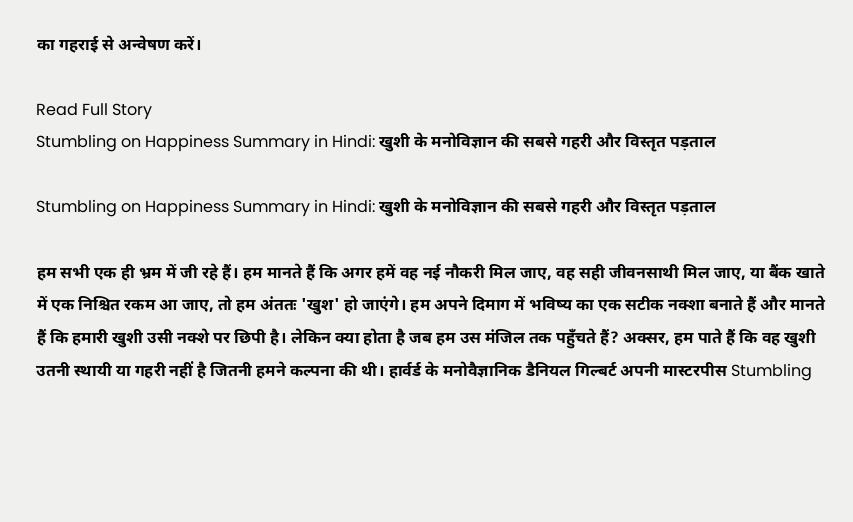का गहराई से अन्वेषण करें।

Read Full Story
Stumbling on Happiness Summary in Hindi: खुशी के मनोविज्ञान की सबसे गहरी और विस्तृत पड़ताल

Stumbling on Happiness Summary in Hindi: खुशी के मनोविज्ञान की सबसे गहरी और विस्तृत पड़ताल

हम सभी एक ही भ्रम में जी रहे हैं। हम मानते हैं कि अगर हमें वह नई नौकरी मिल जाए, वह सही जीवनसाथी मिल जाए, या बैंक खाते में एक निश्चित रकम आ जाए, तो हम अंततः 'खुश' हो जाएंगे। हम अपने दिमाग में भविष्य का एक सटीक नक्शा बनाते हैं और मानते हैं कि हमारी खुशी उसी नक्शे पर छिपी है। लेकिन क्या होता है जब हम उस मंजिल तक पहुँचते हैं? अक्सर, हम पाते हैं कि वह खुशी उतनी स्थायी या गहरी नहीं है जितनी हमने कल्पना की थी। हार्वर्ड के मनोवैज्ञानिक डैनियल गिल्बर्ट अपनी मास्टरपीस Stumbling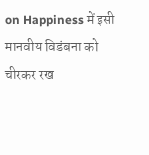on Happiness में इसी मानवीय विडंबना को चीरकर रख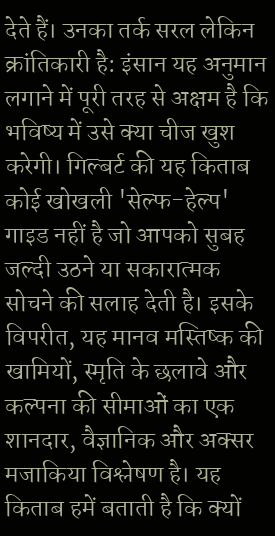देते हैं। उनका तर्क सरल लेकिन क्रांतिकारी है: इंसान यह अनुमान लगाने में पूरी तरह से अक्षम है कि भविष्य में उसे क्या चीज खुश करेगी। गिल्बर्ट की यह किताब कोई खोखली 'सेल्फ-हेल्प' गाइड नहीं है जो आपको सुबह जल्दी उठने या सकारात्मक सोचने की सलाह देती है। इसके विपरीत, यह मानव मस्तिष्क की खामियों, स्मृति के छलावे और कल्पना की सीमाओं का एक शानदार, वैज्ञानिक और अक्सर मजाकिया विश्लेषण है। यह किताब हमें बताती है कि क्यों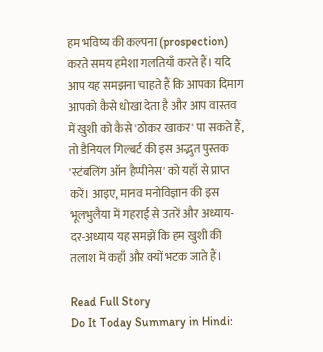हम भविष्य की कल्पना (prospection) करते समय हमेशा गलतियाँ करते हैं। यदि आप यह समझना चाहते हैं कि आपका दिमाग आपको कैसे धोखा देता है और आप वास्तव में खुशी को कैसे 'ठोकर खाकर' पा सकते हैं, तो डैनियल गिल्बर्ट की इस अद्भुत पुस्तक 'स्टंबलिंग ऑन हैप्पीनेस' को यहाँ से प्राप्त करें। आइए, मानव मनोविज्ञान की इस भूलभुलैया में गहराई से उतरें और अध्याय-दर-अध्याय यह समझें कि हम खुशी की तलाश में कहाँ और क्यों भटक जाते हैं।

Read Full Story
Do It Today Summary in Hindi: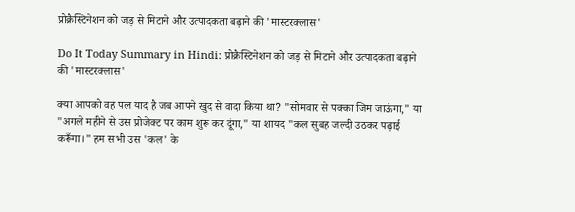प्रोक्रैस्टिनेशन को जड़ से मिटाने और उत्पादकता बढ़ाने की 'मास्टरक्लास'

Do It Today Summary in Hindi: प्रोक्रैस्टिनेशन को जड़ से मिटाने और उत्पादकता बढ़ाने की 'मास्टरक्लास'

क्या आपको वह पल याद है जब आपने खुद से वादा किया था? "सोमवार से पक्का जिम जाऊंगा," या "अगले महीने से उस प्रोजेक्ट पर काम शुरू कर दूंगा," या शायद "कल सुबह जल्दी उठकर पढ़ाई करूँगा।" हम सभी उस 'कल' के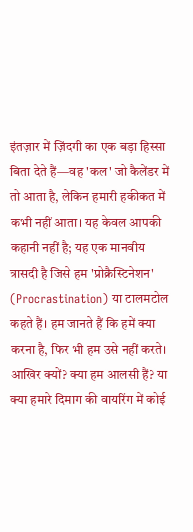इंतज़ार में ज़िंदगी का एक बड़ा हिस्सा बिता देते हैं—वह 'कल' जो कैलेंडर में तो आता है, लेकिन हमारी हकीकत में कभी नहीं आता। यह केवल आपकी कहानी नहीं है; यह एक मानवीय त्रासदी है जिसे हम 'प्रोक्रैस्टिनेशन' (Procrastination) या टालमटोल कहते हैं। हम जानते हैं कि हमें क्या करना है, फिर भी हम उसे नहीं करते। आखिर क्यों? क्या हम आलसी हैं? या क्या हमारे दिमाग की वायरिंग में कोई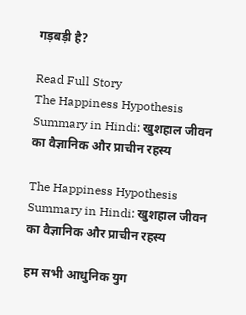गड़बड़ी है?

Read Full Story
The Happiness Hypothesis Summary in Hindi: खुशहाल जीवन का वैज्ञानिक और प्राचीन रहस्य

The Happiness Hypothesis Summary in Hindi: खुशहाल जीवन का वैज्ञानिक और प्राचीन रहस्य

हम सभी आधुनिक युग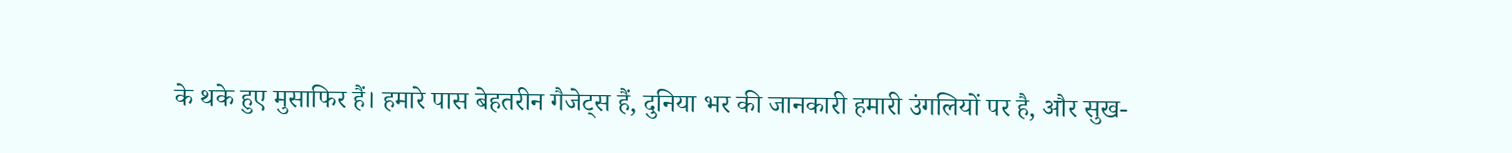के थके हुए मुसाफिर हैं। हमारे पास बेहतरीन गैजेट्स हैं, दुनिया भर की जानकारी हमारी उंगलियों पर है, और सुख-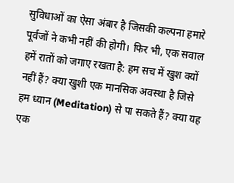सुविधाओं का ऐसा अंबार है जिसकी कल्पना हमारे पूर्वजों ने कभी नहीं की होगी। फिर भी, एक सवाल हमें रातों को जगाए रखता है: हम सच में खुश क्यों नहीं हैं? क्या खुशी एक मानसिक अवस्था है जिसे हम ध्यान (Meditation) से पा सकते हैं? क्या यह एक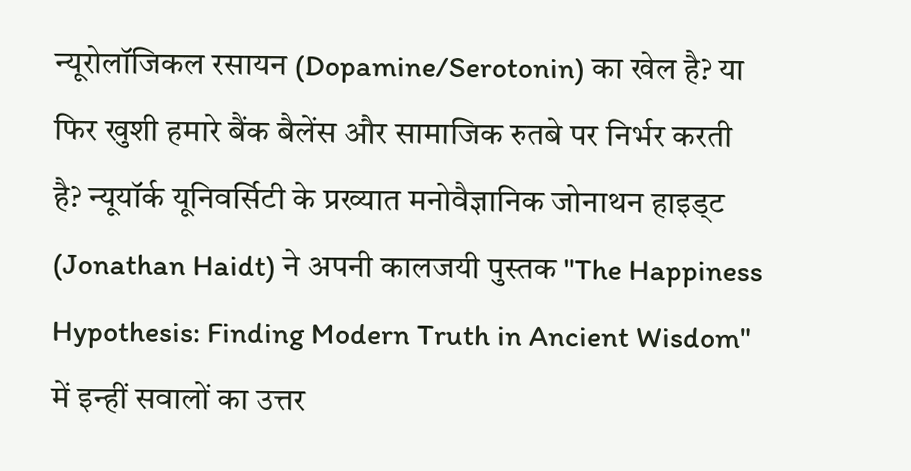न्यूरोलॉजिकल रसायन (Dopamine/Serotonin) का खेल है? या फिर खुशी हमारे बैंक बैलेंस और सामाजिक रुतबे पर निर्भर करती है? न्यूयॉर्क यूनिवर्सिटी के प्रख्यात मनोवैज्ञानिक जोनाथन हाइड्ट (Jonathan Haidt) ने अपनी कालजयी पुस्तक "The Happiness Hypothesis: Finding Modern Truth in Ancient Wisdom" में इन्हीं सवालों का उत्तर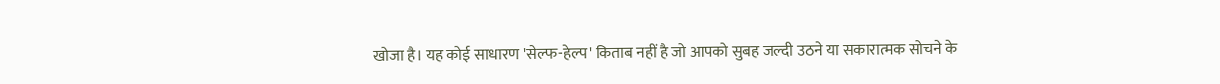खोजा है। यह कोई साधारण 'सेल्फ-हेल्प' किताब नहीं है जो आपको सुबह जल्दी उठने या सकारात्मक सोचने के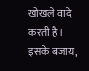खोखले वादे करती है। इसके बजाय,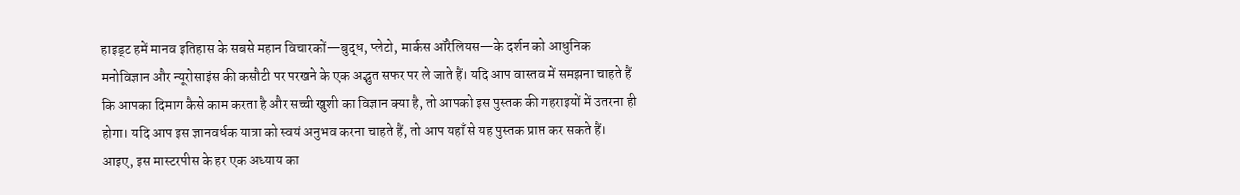हाइड्ट हमें मानव इतिहास के सबसे महान विचारकों—बुद्ध, प्लेटो, मार्कस ऑरेलियस—के दर्शन को आधुनिक मनोविज्ञान और न्यूरोसाइंस की कसौटी पर परखने के एक अद्भुत सफर पर ले जाते हैं। यदि आप वास्तव में समझना चाहते हैं कि आपका दिमाग कैसे काम करता है और सच्ची खुशी का विज्ञान क्या है, तो आपको इस पुस्तक की गहराइयों में उतरना ही होगा। यदि आप इस ज्ञानवर्धक यात्रा को स्वयं अनुभव करना चाहते हैं, तो आप यहाँ से यह पुस्तक प्राप्त कर सकते हैं। आइए, इस मास्टरपीस के हर एक अध्याय का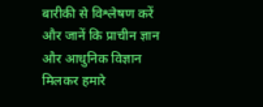बारीकी से विश्लेषण करें और जानें कि प्राचीन ज्ञान और आधुनिक विज्ञान मिलकर हमारे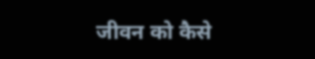जीवन को कैसे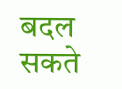बदल सकते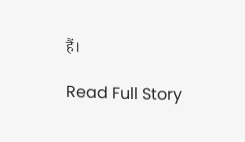हैं।

Read Full Story